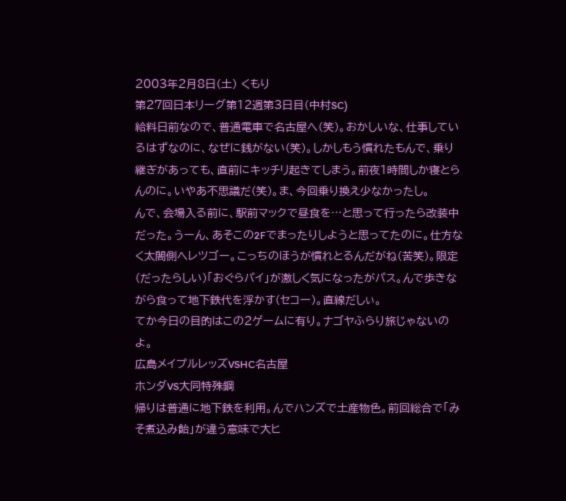2003年2月8日(土) くもり
第27回日本リーグ第12週第3日目(中村SC)
給料日前なので、普通電車で名古屋へ(笑)。おかしいな、仕事しているはずなのに、なぜに銭がない(笑)。しかしもう慣れたもんで、乗り継ぎがあっても、直前にキッチリ起きてしまう。前夜1時間しか寝とらんのに。いやあ不思議だ(笑)。ま、今回乗り換え少なかったし。
んで、会場入る前に、駅前マックで昼食を…と思って行ったら改装中だった。うーん、あそこの2Fでまったりしようと思ってたのに。仕方なく太閤側へレツゴー。こっちのほうが慣れとるんだがね(苦笑)。限定(だったらしい)「おぐらパイ」が激しく気になったがパス。んで歩きながら食って地下鉄代を浮かす(セコー)。直線だしぃ。
てか今日の目的はこの2ゲームに有り。ナゴヤふらり旅じゃないのよ。
広島メイプルレッズVSHC名古屋
ホンダVS大同特殊鋼
帰りは普通に地下鉄を利用。んでハンズで土産物色。前回総合で「みそ煮込み飴」が違う意味で大ヒ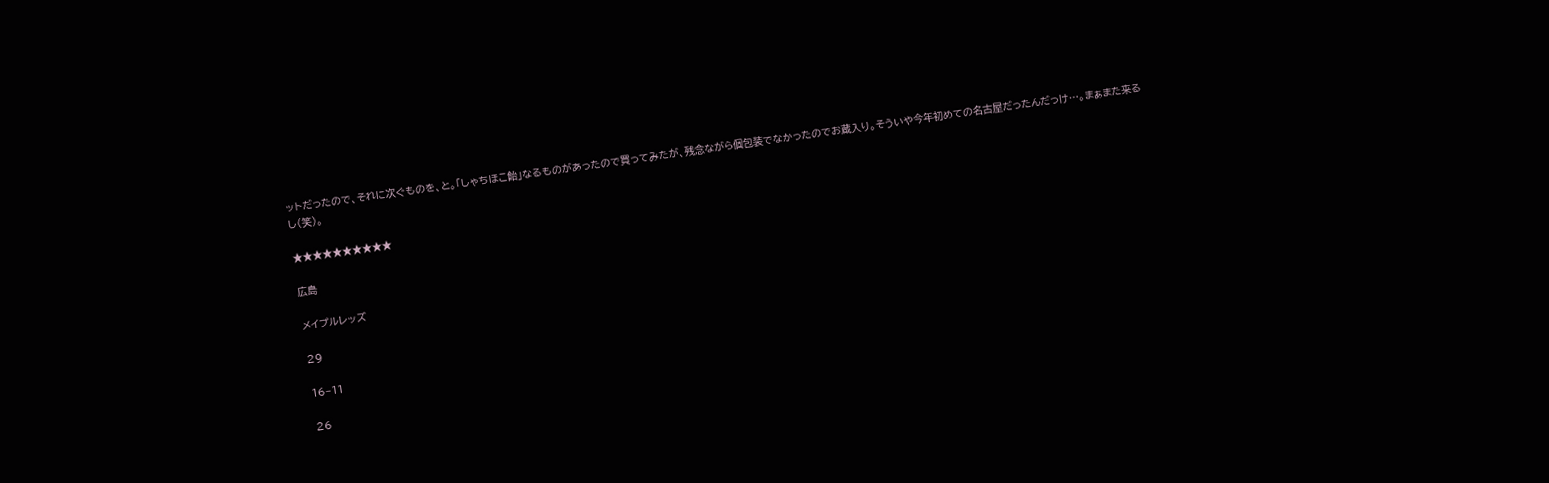ットだったので、それに次ぐものを、と。「しゃちほこ飴」なるものがあったので買ってみたが、残念ながら個包装でなかったのでお蔵入り。そういや今年初めての名古屋だったんだっけ…。まぁまた来るし(笑)。

★★★★★★★★★★

広島

メイプルレッズ

29

16−11

26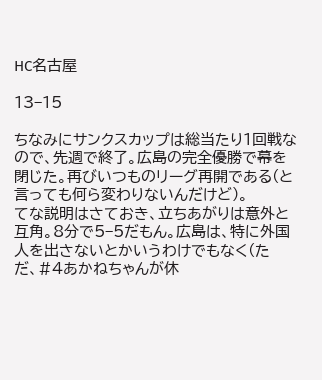HC名古屋

13−15

ちなみにサンクスカップは総当たり1回戦なので、先週で終了。広島の完全優勝で幕を閉じた。再びいつものリーグ再開である(と言っても何ら変わりないんだけど)。
てな説明はさておき、立ちあがりは意外と互角。8分で5−5だもん。広島は、特に外国人を出さないとかいうわけでもなく(ただ、#4あかねちゃんが休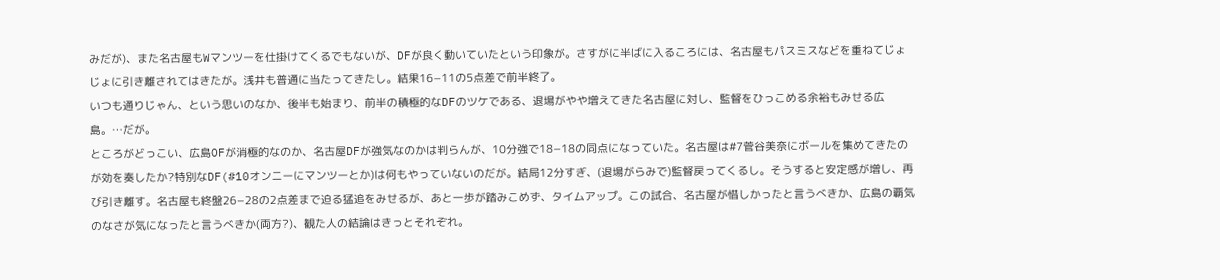みだが)、また名古屋もWマンツーを仕掛けてくるでもないが、DFが良く動いていたという印象が。さすがに半ばに入るころには、名古屋もパスミスなどを重ねてじょじょに引き離されてはきたが。浅井も普通に当たってきたし。結果16−11の5点差で前半終了。
いつも通りじゃん、という思いのなか、後半も始まり、前半の積極的なDFのツケである、退場がやや増えてきた名古屋に対し、監督をひっこめる余裕もみせる広島。…だが。
ところがどっこい、広島OFが消極的なのか、名古屋DFが強気なのかは判らんが、10分強で18−18の同点になっていた。名古屋は#7菅谷美奈にボールを集めてきたのが効を奏したか?特別なDF(#10オンニーにマンツーとか)は何もやっていないのだが。結局12分すぎ、(退場がらみで)監督戻ってくるし。そうすると安定感が増し、再び引き離す。名古屋も終盤26−28の2点差まで迫る猛追をみせるが、あと一歩が踏みこめず、タイムアップ。この試合、名古屋が惜しかったと言うべきか、広島の覇気のなさが気になったと言うべきか(両方?)、観た人の結論はきっとそれぞれ。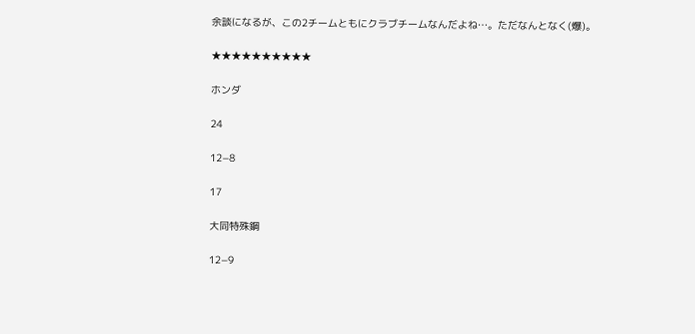余談になるが、この2チームともにクラブチームなんだよね…。ただなんとなく(爆)。

★★★★★★★★★★

ホンダ

24

12−8

17

大同特殊鋼

12−9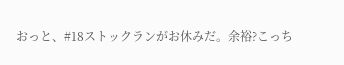おっと、#18ストックランがお休みだ。余裕?こっち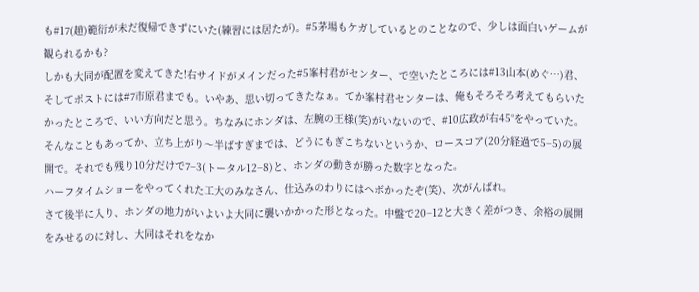も#17(趙)範衍が未だ復帰できずにいた(練習には居たが)。#5茅場もケガしているとのことなので、少しは面白いゲームが観られるかも?
しかも大同が配置を変えてきた!右サイドがメインだった#5峯村君がセンター、で空いたところには#13山本(めぐ…)君、そしてポストには#7市原君までも。いやあ、思い切ってきたなぁ。てか峯村君センターは、俺もそろそろ考えてもらいたかったところで、いい方向だと思う。ちなみにホンダは、左腕の王様(笑)がいないので、#10広政が右45°をやっていた。
そんなこともあってか、立ち上がり〜半ばすぎまでは、どうにもぎこちないというか、ロースコア(20分経過で5−5)の展開で。それでも残り10分だけで7−3(トータル12−8)と、ホンダの動きが勝った数字となった。
ハーフタイムショーをやってくれた工大のみなさん、仕込みのわりにはヘボかったぞ(笑)、次がんばれ。
さて後半に入り、ホンダの地力がいよいよ大同に襲いかかった形となった。中盤で20−12と大きく差がつき、余裕の展開をみせるのに対し、大同はそれをなか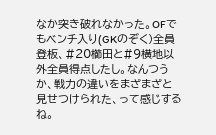なか突き破れなかった。OFでもベンチ入り(GKのぞく)全員登板、#20櫛田と#9横地以外全員得点したし。なんつうか、戦力の違いをまざまざと見せつけられた、って感じするね。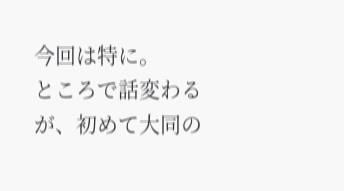今回は特に。
ところで話変わるが、初めて大同の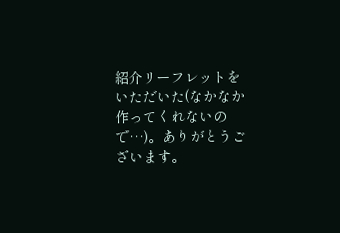紹介リーフレットをいただいた(なかなか作ってくれないので…)。ありがとうございます。